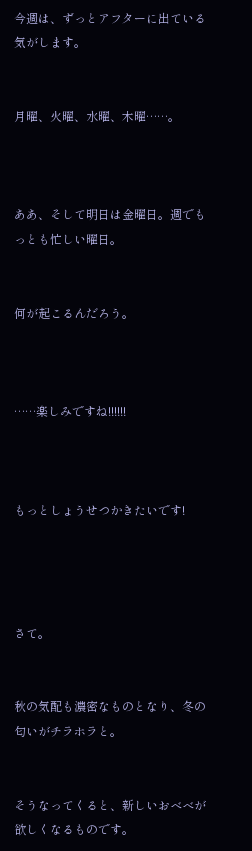今週は、ずっとアフターに出ている気がします。


月曜、火曜、水曜、木曜……。



ああ、そして明日は金曜日。週でもっとも忙しい曜日。


何が起こるんだろう。



……楽しみですね!!!!!!



もっとしょうせつかきたいです!




さて。


秋の気配も濃密なものとなり、冬の匂いがチラホラと。


そうなってくると、新しいおべべが欲しくなるものです。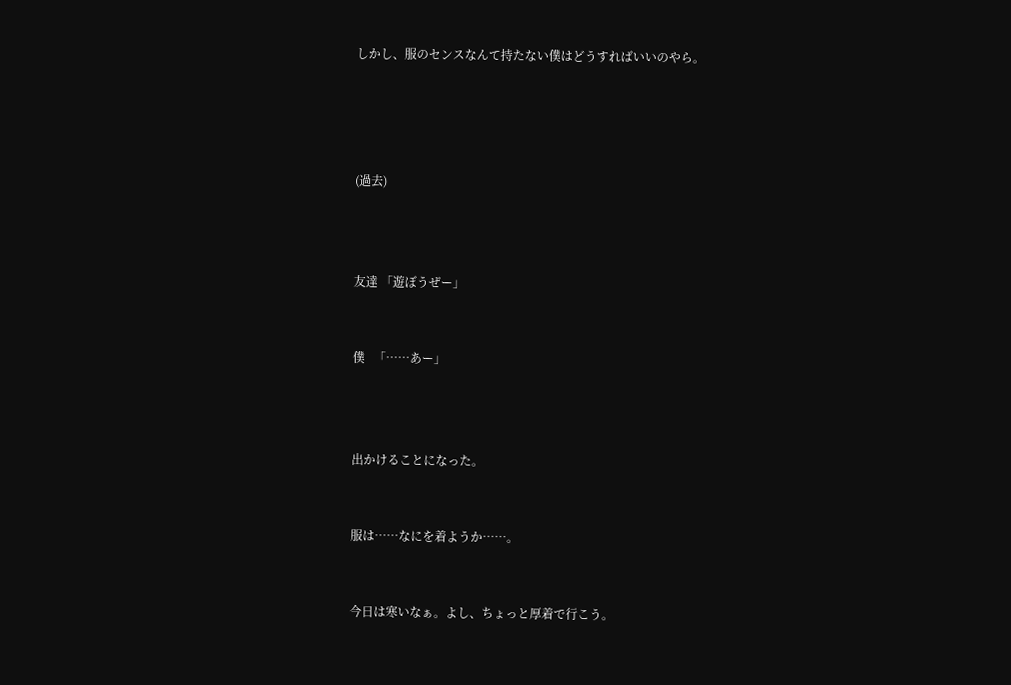しかし、服のセンスなんて持たない僕はどうすればいいのやら。




(過去)



友達 「遊ぼうぜー」


僕   「……あー」



出かけることになった。


服は……なにを着ようか……。


今日は寒いなぁ。よし、ちょっと厚着で行こう。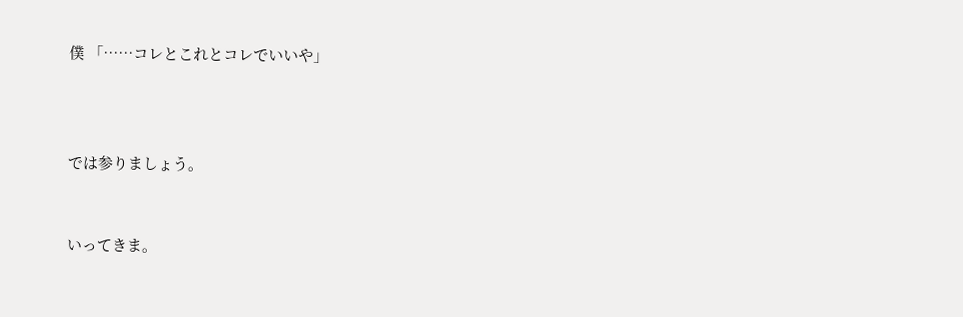僕 「……コレとこれとコレでいいや」



では参りましょう。


いってきま。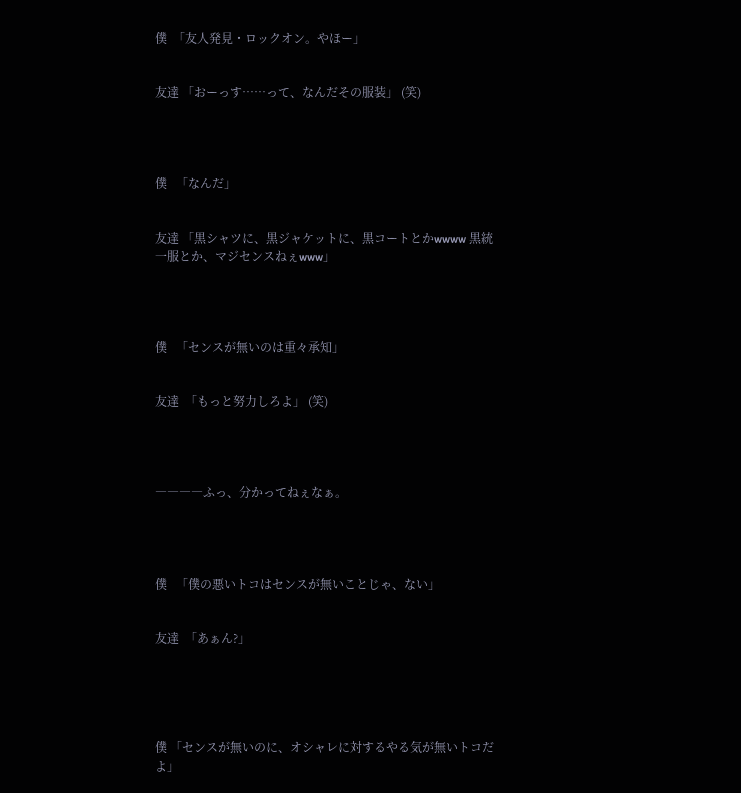僕  「友人発見・ロックオン。やほー」


友達 「おーっす……って、なんだその服装」 (笑)




僕   「なんだ」


友達 「黒シャツに、黒ジャケットに、黒コートとかwwww 黒統一服とか、マジセンスねぇwww」




僕   「センスが無いのは重々承知」


友達  「もっと努力しろよ」 (笑)




――――ふっ、分かってねぇなぁ。




僕   「僕の悪いトコはセンスが無いことじゃ、ない」


友達  「あぁん?」





僕 「センスが無いのに、オシャレに対するやる気が無いトコだよ」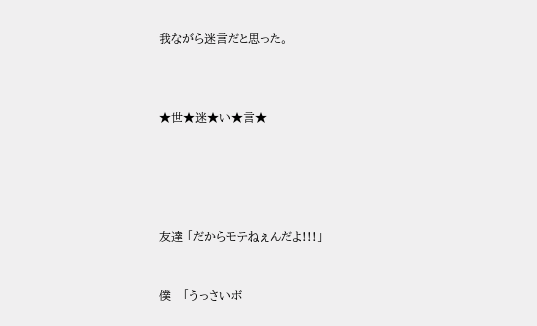我ながら迷言だと思った。



★世★迷★い★言★





友達 「だからモテねぇんだよ!!!」


僕   「うっさいボ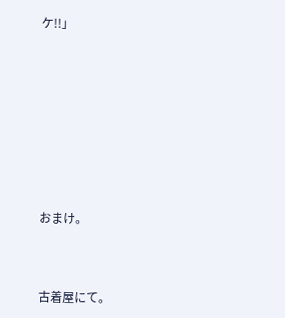ケ!!」









おまけ。



古着屋にて。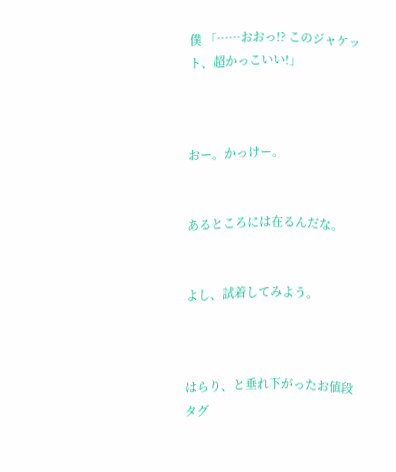僕 「……おおっ!? このジャケット、超かっこいい!」



おー。かっけー。


あるところには在るんだな。


よし、試着してみよう。



はらり、と垂れ下がったお値段タグ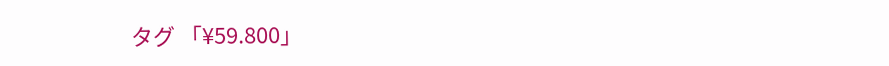タグ 「¥59.800」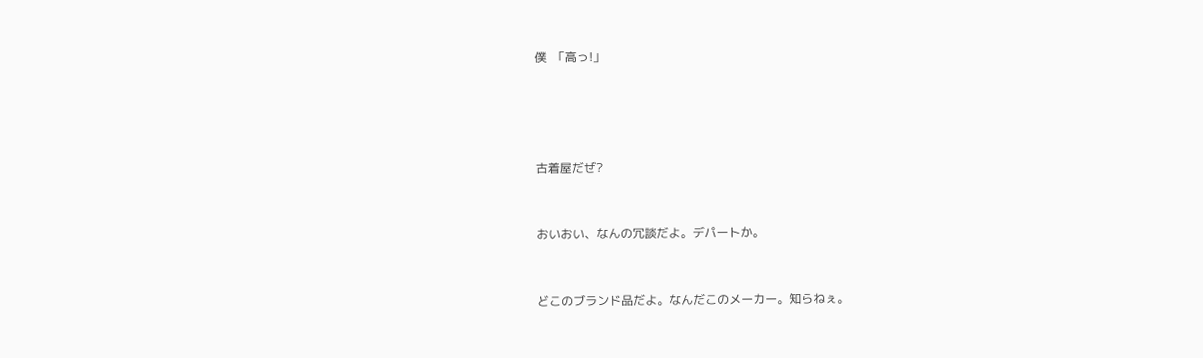僕  「高っ!」




古着屋だぜ?


おいおい、なんの冗談だよ。デパートか。


どこのブランド品だよ。なんだこのメーカー。知らねぇ。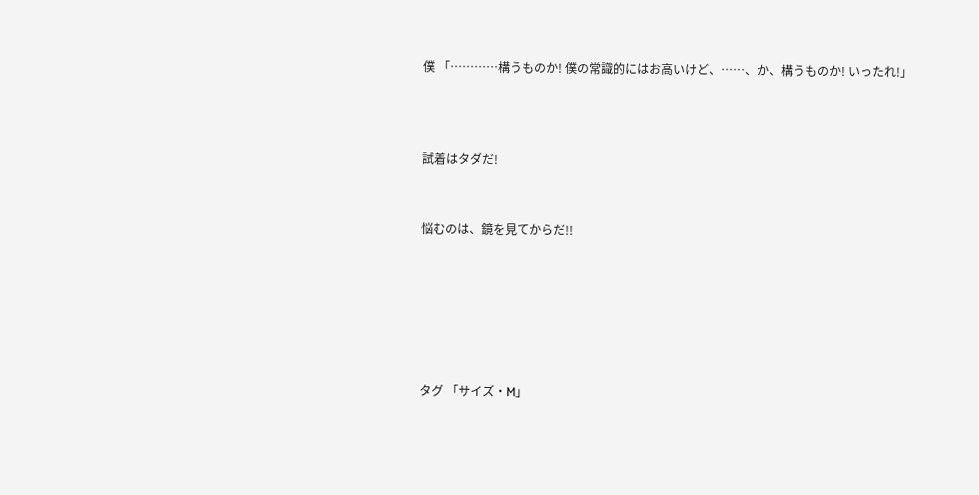僕 「…………構うものか! 僕の常識的にはお高いけど、……、か、構うものか! いったれ!」



試着はタダだ!


悩むのは、鏡を見てからだ!!






タグ 「サイズ・M」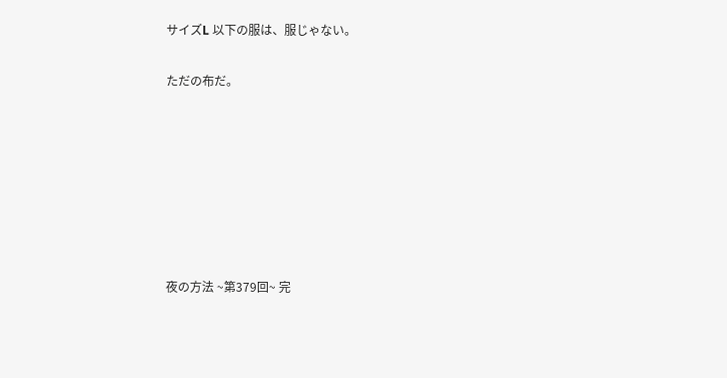サイズL 以下の服は、服じゃない。


ただの布だ。











夜の方法 ~第379回~ 完